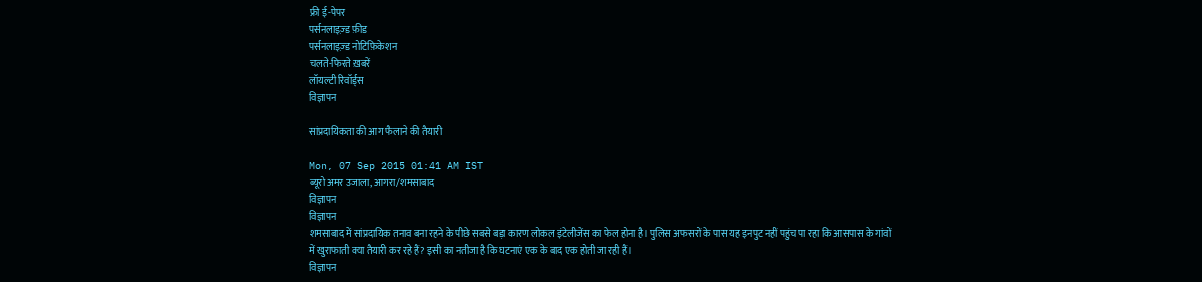फ्री ई-पेपर
पर्सनलाइज़्ड फ़ीड
पर्सनलाइज़्ड नोटिफ़िकेशन
चलते-फिरते ख़बरें
लॉयल्टी रिवॉर्ड्स
विज्ञापन

सांप्रदायिकता की आग फैलाने की तैयारी

Mon, 07 Sep 2015 01:41 AM IST
ब्यूरो अमर उजाला, आगरा/शमसाबाद
विज्ञापन
विज्ञापन
शमसाबाद में सांप्रदायिक तनाव बना रहने के पीछे सबसे बड़ा कारण लोकल इंटेलीजेंस का फेल होना है। पुलिस अफसरों के पास यह इनपुट नहीं पहुंच पा रहा कि आसपास के गांवों में खुराफाती क्या तैयारी कर रहे हैं? इसी का नतीजा है कि घटनाएं एक के बाद एक होती जा रही हैं।
विज्ञापन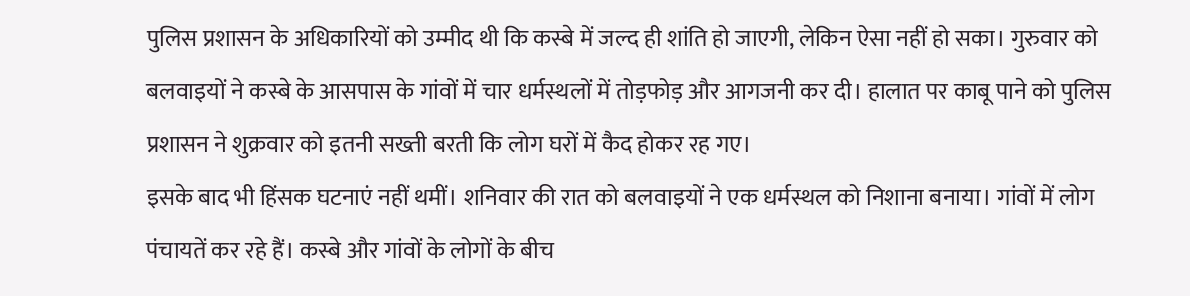पुलिस प्रशासन के अधिकारियों को उम्मीद थी कि कस्बे में जल्द ही शांति हो जाएगी, लेकिन ऐसा नहीं हो सका। गुरुवार को बलवाइयों ने कस्बे के आसपास के गांवों में चार धर्मस्थलों में तोड़फोड़ और आगजनी कर दी। हालात पर काबू पाने को पुलिस प्रशासन ने शुक्रवार को इतनी सख्ती बरती कि लोग घरों में कैद होकर रह गए।
इसके बाद भी हिंसक घटनाएं नहीं थमीं। शनिवार की रात को बलवाइयों ने एक धर्मस्थल को निशाना बनाया। गांवों में लोग पंचायतें कर रहे हैं। कस्बे और गांवों के लोगों के बीच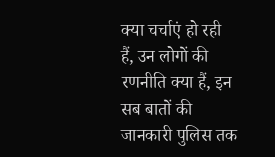क्या चर्चाएं हो रही हैं, उन लोगों की रणनीति क्या हैं, इन सब बातों की जानकारी पुलिस तक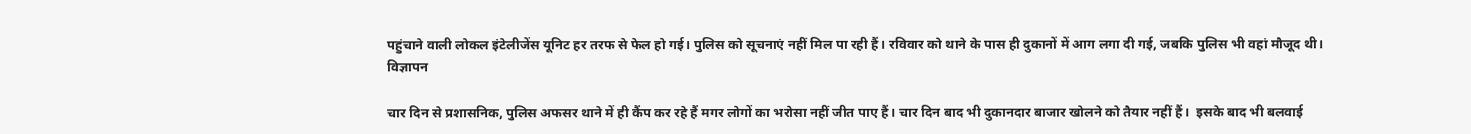पहुंचाने वाली लोकल इंटेलीजेंस यूनिट हर तरफ से फेल हो गई। पुलिस को सूचनाएं नहीं मिल पा रही हैं। रविवार को थाने के पास ही दुकानों में आग लगा दी गई, जबकि पुलिस भी वहां मौजूद थी।
विज्ञापन

चार दिन से प्रशासनिक, पुलिस अफसर थाने में ही कैंप कर रहे हैं मगर लोगों का भरोसा नहीं जीत पाए हैं। चार दिन बाद भी दुकानदार बाजार खोलने को तैयार नहीं हैं।  इसके बाद भी बलवाई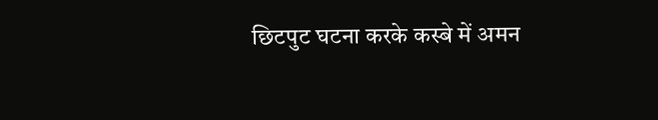छिटपुट घटना करके कस्बे में अमन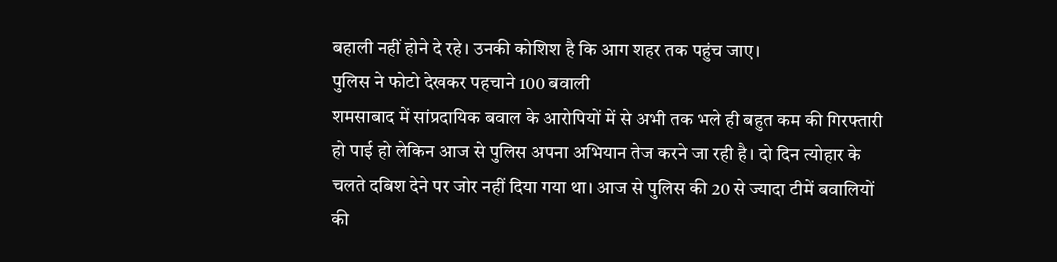बहाली नहीं होने दे रहे। उनकी कोशिश है कि आग शहर तक पहुंच जाए।
पुलिस ने फोटो देखकर पहचाने 100 बवाली
शमसाबाद में सांप्रदायिक बवाल के आरोपियों में से अभी तक भले ही बहुत कम की गिरफ्तारी हो पाई हो लेकिन आज से पुलिस अपना अभियान तेज करने जा रही है। दो दिन त्योहार के चलते दबिश देने पर जोर नहीं दिया गया था। आज से पुलिस की 20 से ज्यादा टीमें बवालियों की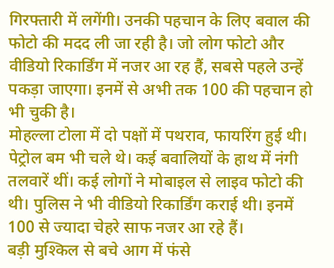गिरफ्तारी में लगेंगी। उनकी पहचान के लिए बवाल की फोटो की मदद ली जा रही है। जो लोग फोटो और वीडियो रिकार्डिंग में नजर आ रह हैं, सबसे पहले उन्हें पकड़ा जाएगा। इनमें से अभी तक 100 की पहचान हो भी चुकी है।
मोहल्ला टोला में दो पक्षों में पथराव, फायरिंग हुई थी। पेट्रोल बम भी चले थे। कई बवालियों के हाथ में नंगी तलवारें थीं। कई लोगों ने मोबाइल से लाइव फोटो की थी। पुलिस ने भी वीडियो रिकार्डिंग कराई थी। इनमें 100 से ज्यादा चेहरे साफ नजर आ रहे हैं।
बड़ी मुश्किल से बचे आग में फंसे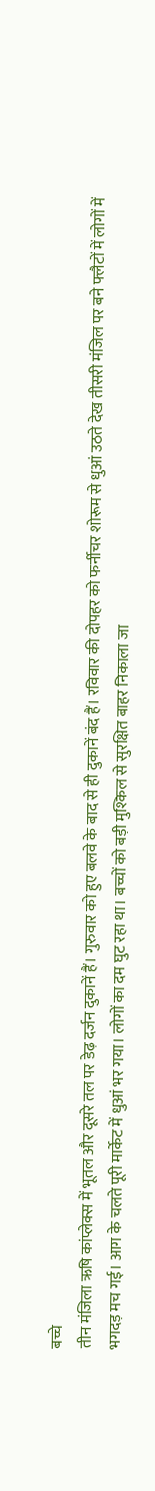बच्चे
तीन मंजिला ऋषि कांप्लेक्स में भूतल और दूसरे तल पर डेढ़ दर्जन दुकानें हैं। गुरुवार को हुए बलवे के बाद से ही दुकानें बंद हैं। रविवार की दोपहर को फर्नीचर शोरूम से धुआं उठते देख तीसरी मंजिल पर बने फ्लैटों में लोगों में भगदड़ मच गई। आग के चलते पूरी मार्केट में धुआं भर गया। लोगों का दम घुट रहा था। बच्चों को बड़ी मुश्किल से सुरक्षित बाहर निकाला जा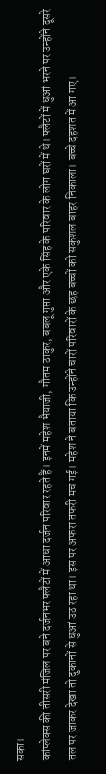सका।
कांप्लेक्स की तीसरी मंजिल पर बने दर्जनभर फ्लैटों में आधा दर्जन परिवार रहते हैं। इनमें महेश भैयाजी, गौतम ठाकुर, बबलू गुप्ता और एके सिंह के परिवार के लोग घरों में थे। फ्लैटों में धुआं भरने पर उन्होंने दूसरे तल पर जाकर देखा तो दुकानों से धुआं उठ रहा था। इस पर अफरा तफरी मच गई। महेश ने बताया कि उन्होंने चारों परिवारों के छह बच्चों को सकुशल बाहर निकाला। बच्चे दहशत में आ गए।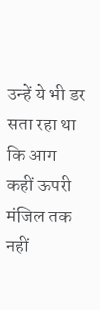उन्हें ये भी डर सता रहा था कि आग कहीं ऊपरी मंजिल तक नहीं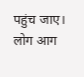पहुंच जाए। लोग आग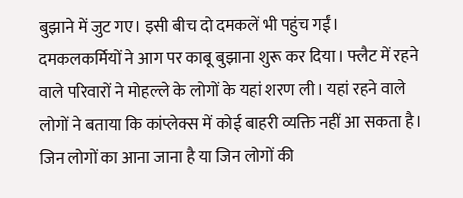बुझाने में जुट गए। इसी बीच दो दमकलें भी पहुंच गईं।
दमकलकर्मियों ने आग पर काबू बुझाना शुरू कर दिया। फ्लैट में रहने वाले परिवारों ने मोहल्ले के लोगों के यहां शरण ली। यहां रहने वाले लोगों ने बताया कि कांप्लेक्स में कोई बाहरी व्यक्ति नहीं आ सकता है। जिन लोगों का आना जाना है या जिन लोगों की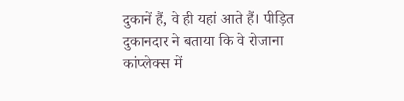दुकानें हैं, वे ही यहां आते हैं। पीड़ित दुकानदार ने बताया कि वे रोजाना कांप्लेक्स में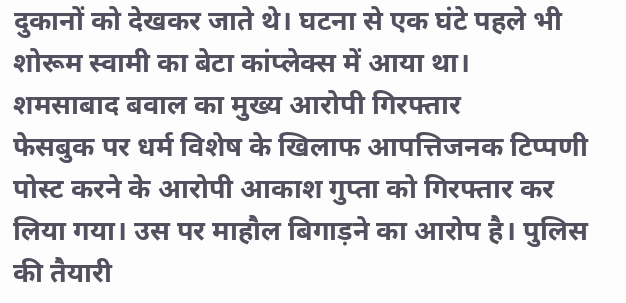दुकानों को देखकर जाते थे। घटना से एक घंटे पहले भी शोरूम स्वामी का बेटा कांप्लेक्स में आया था।
शमसाबाद बवाल का मुख्य आरोपी गिरफ्तार
फेसबुक पर धर्म विशेष के खिलाफ आपत्तिजनक टिप्पणी पोस्ट करने के आरोपी आकाश गुप्ता को गिरफ्तार कर लिया गया। उस पर माहौल बिगाड़ने का आरोप है। पुलिस की तैयारी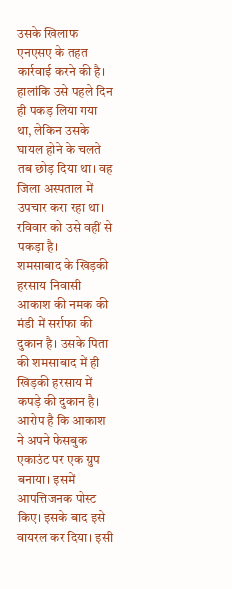उसके खिलाफ एनएसए के तहत कार्रवाई करने की है। हालांकि उसे पहले दिन ही पकड़ लिया गया था, लेकिन उसके घायल होने के चलते तब छोड़ दिया था। वह जिला अस्पताल में उपचार करा रहा था। रविवार को उसे वहीं से पकड़ा है।
शमसाबाद के खिड़की हरसाय निवासी आकाश की नमक की मंडी में सर्राफा की दुकान है। उसके पिता की शमसाबाद में ही खिड़की हरसाय में कपड़े की दुकान है। आरोप है कि आकाश ने अपने फेसबुक एकाउंट पर एक ग्रुप बनाया। इसमें आपत्तिजनक पोस्ट किए। इसके बाद इसे वायरल कर दिया। इसी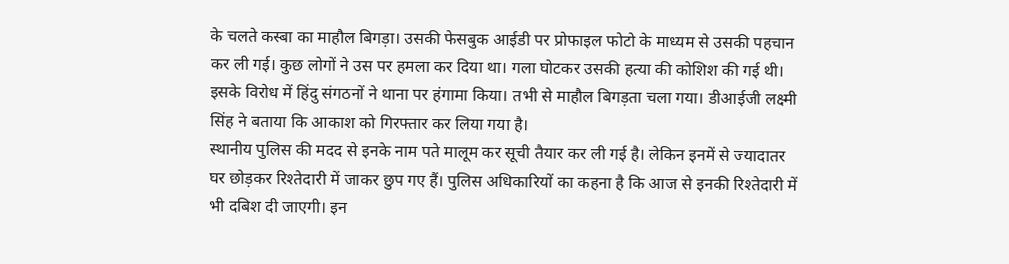के चलते कस्बा का माहौल बिगड़ा। उसकी फेसबुक आईडी पर प्रोफाइल फोटो के माध्यम से उसकी पहचान कर ली गई। कुछ लोगों ने उस पर हमला कर दिया था। गला घोटकर उसकी हत्या की कोशिश की गई थी। इसके विरोध में हिंदु संगठनों ने थाना पर हंगामा किया। तभी से माहौल बिगड़ता चला गया। डीआईजी लक्ष्मी सिंह ने बताया कि आकाश को गिरफ्तार कर लिया गया है।
स्थानीय पुलिस की मदद से इनके नाम पते मालूम कर सूची तैयार कर ली गई है। लेकिन इनमें से ज्यादातर घर छोड़कर रिश्तेदारी में जाकर छुप गए हैं। पुलिस अधिकारियों का कहना है कि आज से इनकी रिश्तेदारी में भी दबिश दी जाएगी। इन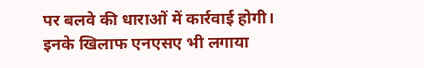पर बलवे की धाराओं में कार्रवाई होगी। इनके खिलाफ एनएसए भी लगाया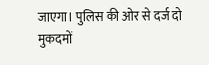जाएगा। पुलिस की ओर से दर्ज दो मुकदमों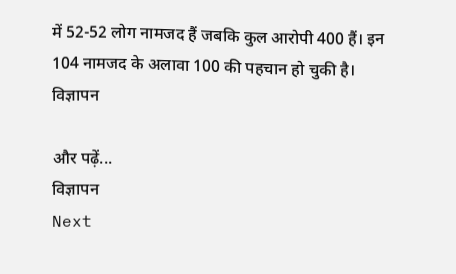में 52-52 लोग नामजद हैं जबकि कुल आरोपी 400 हैं। इन 104 नामजद के अलावा 100 की पहचान हो चुकी है।
विज्ञापन

और पढ़ें...
विज्ञापन
Next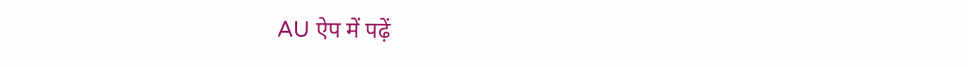AU ऐप में पढ़ें